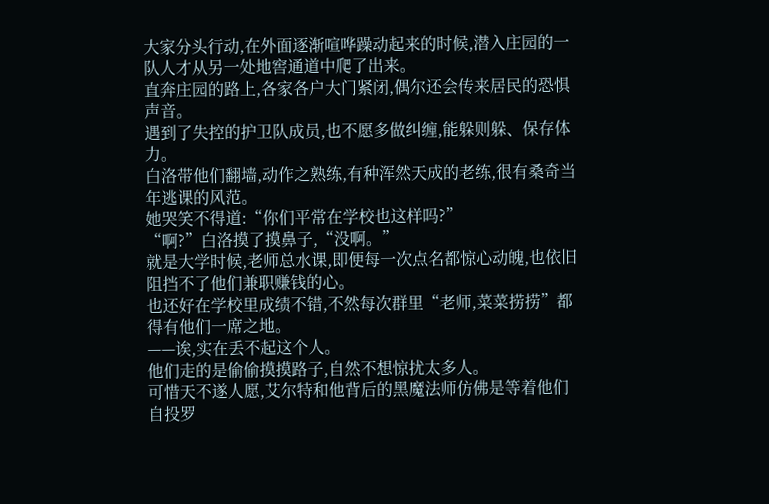大家分头行动,在外面逐渐喧哗躁动起来的时候,潜入庄园的一队人才从另一处地窖通道中爬了出来。
直奔庄园的路上,各家各户大门紧闭,偶尔还会传来居民的恐惧声音。
遇到了失控的护卫队成员,也不愿多做纠缠,能躲则躲、保存体力。
白洛带他们翻墙,动作之熟练,有种浑然天成的老练,很有桑奇当年逃课的风范。
她哭笑不得道:“你们平常在学校也这样吗?”
“啊?”白洛摸了摸鼻子,“没啊。”
就是大学时候,老师总水课,即便每一次点名都惊心动魄,也依旧阻挡不了他们兼职赚钱的心。
也还好在学校里成绩不错,不然每次群里“老师,菜菜捞捞”都得有他们一席之地。
——诶,实在丢不起这个人。
他们走的是偷偷摸摸路子,自然不想惊扰太多人。
可惜天不遂人愿,艾尔特和他背后的黑魔法师仿佛是等着他们自投罗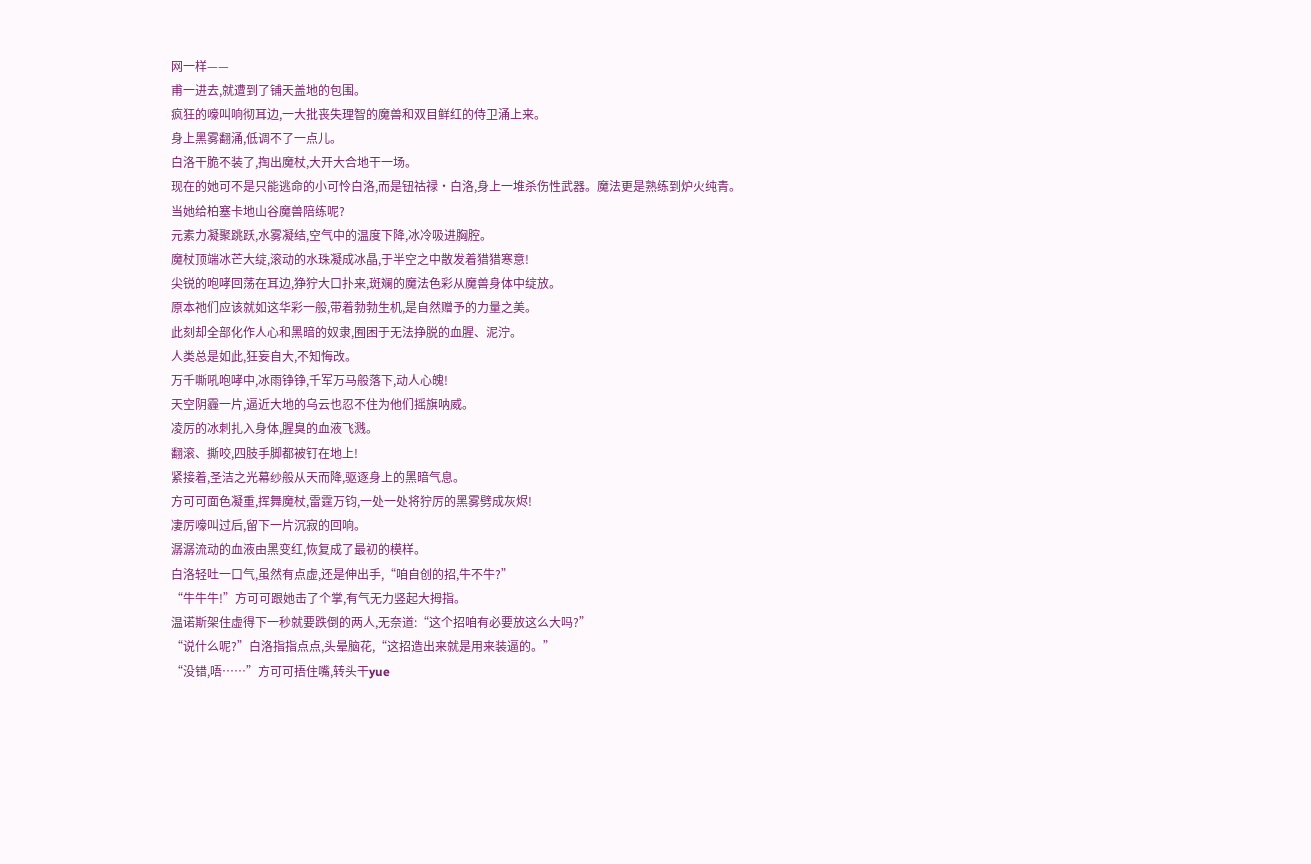网一样——
甫一进去,就遭到了铺天盖地的包围。
疯狂的嚎叫响彻耳边,一大批丧失理智的魔兽和双目鲜红的侍卫涌上来。
身上黑雾翻涌,低调不了一点儿。
白洛干脆不装了,掏出魔杖,大开大合地干一场。
现在的她可不是只能逃命的小可怜白洛,而是钮祜禄·白洛,身上一堆杀伤性武器。魔法更是熟练到炉火纯青。
当她给柏塞卡地山谷魔兽陪练呢?
元素力凝聚跳跃,水雾凝结,空气中的温度下降,冰冷吸进胸腔。
魔杖顶端冰芒大绽,滚动的水珠凝成冰晶,于半空之中散发着猎猎寒意!
尖锐的咆哮回荡在耳边,狰狞大口扑来,斑斓的魔法色彩从魔兽身体中绽放。
原本祂们应该就如这华彩一般,带着勃勃生机,是自然赠予的力量之美。
此刻却全部化作人心和黑暗的奴隶,囿困于无法挣脱的血腥、泥泞。
人类总是如此,狂妄自大,不知悔改。
万千嘶吼咆哮中,冰雨铮铮,千军万马般落下,动人心魄!
天空阴霾一片,逼近大地的乌云也忍不住为他们摇旗呐威。
凌厉的冰刺扎入身体,腥臭的血液飞溅。
翻滚、撕咬,四肢手脚都被钉在地上!
紧接着,圣洁之光幕纱般从天而降,驱逐身上的黑暗气息。
方可可面色凝重,挥舞魔杖,雷霆万钧,一处一处将狞厉的黑雾劈成灰烬!
凄厉嚎叫过后,留下一片沉寂的回响。
潺潺流动的血液由黑变红,恢复成了最初的模样。
白洛轻吐一口气,虽然有点虚,还是伸出手,“咱自创的招,牛不牛?”
“牛牛牛!”方可可跟她击了个掌,有气无力竖起大拇指。
温诺斯架住虚得下一秒就要跌倒的两人,无奈道:“这个招咱有必要放这么大吗?”
“说什么呢?”白洛指指点点,头晕脑花,“这招造出来就是用来装逼的。”
“没错,唔……”方可可捂住嘴,转头干yue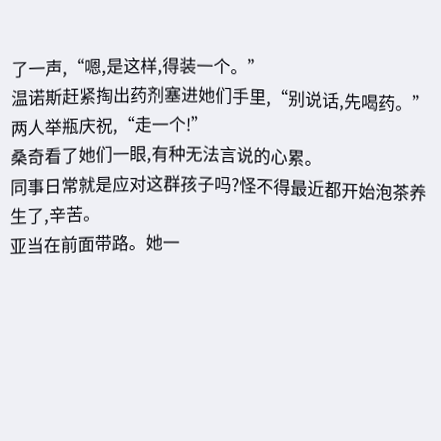了一声,“嗯,是这样,得装一个。”
温诺斯赶紧掏出药剂塞进她们手里,“别说话,先喝药。”
两人举瓶庆祝,“走一个!”
桑奇看了她们一眼,有种无法言说的心累。
同事日常就是应对这群孩子吗?怪不得最近都开始泡茶养生了,辛苦。
亚当在前面带路。她一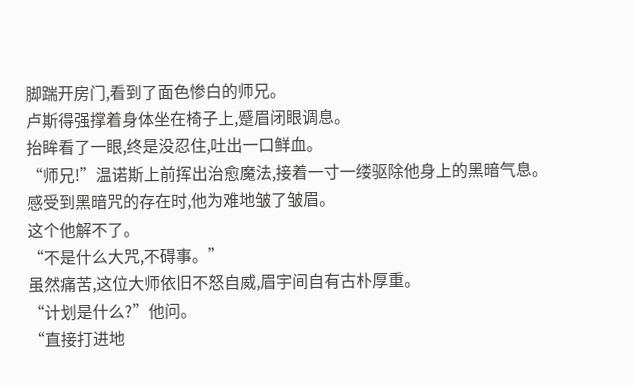脚踹开房门,看到了面色惨白的师兄。
卢斯得强撑着身体坐在椅子上,蹙眉闭眼调息。
抬眸看了一眼,终是没忍住,吐出一口鲜血。
“师兄!”温诺斯上前挥出治愈魔法,接着一寸一缕驱除他身上的黑暗气息。
感受到黑暗咒的存在时,他为难地皱了皱眉。
这个他解不了。
“不是什么大咒,不碍事。”
虽然痛苦,这位大师依旧不怒自威,眉宇间自有古朴厚重。
“计划是什么?”他问。
“直接打进地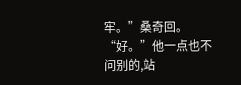牢。”桑奇回。
“好。”他一点也不问别的,站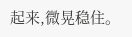起来,微晃稳住。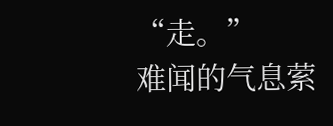“走。”
难闻的气息萦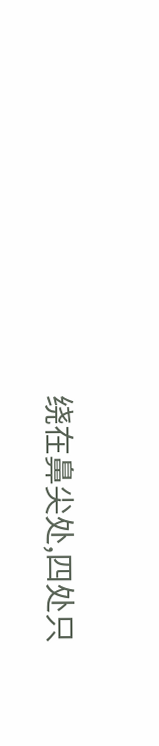绕在鼻尖处,四处只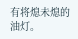有将熄未熄的油灯。